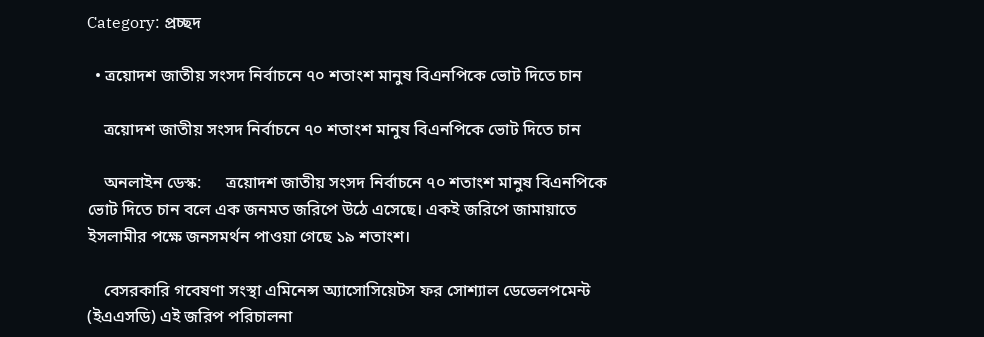Category: প্রচ্ছদ

  • ত্রয়োদশ জাতীয় সংসদ নির্বাচনে ৭০ শতাংশ মানুষ বিএনপিকে ভোট দিতে চান

    ত্রয়োদশ জাতীয় সংসদ নির্বাচনে ৭০ শতাংশ মানুষ বিএনপিকে ভোট দিতে চান

    অনলাইন ডেস্ক:      ত্রয়োদশ জাতীয় সংসদ নির্বাচনে ৭০ শতাংশ মানুষ বিএনপিকে ভোট দিতে চান বলে এক জনমত জরিপে উঠে এসেছে। একই জরিপে জামায়াতে ইসলামীর পক্ষে জনসমর্থন পাওয়া গেছে ১৯ শতাংশ।

    বেসরকারি গবেষণা সংস্থা এমিনেন্স অ্যাসোসিয়েটস ফর সোশ্যাল ডেভেলপমেন্ট (ইএএসডি) এই জরিপ পরিচালনা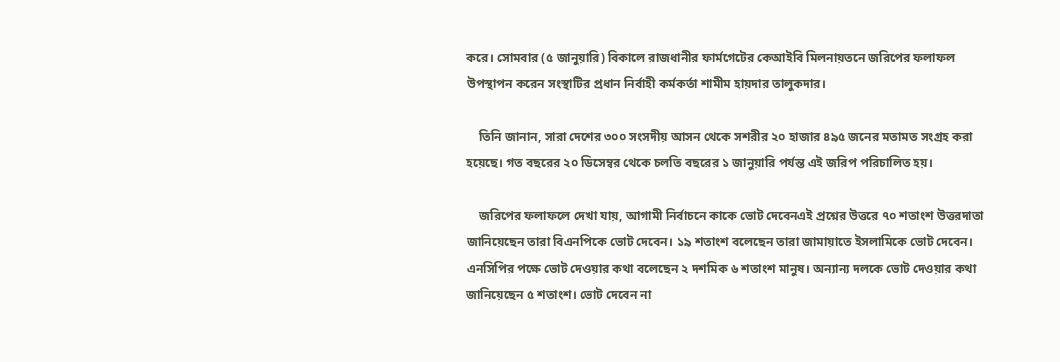করে। সোমবার (৫ জানুয়ারি) বিকালে রাজধানীর ফার্মগেটের কেআইবি মিলনায়তনে জরিপের ফলাফল উপস্থাপন করেন সংস্থাটির প্রধান নির্বাহী কর্মকর্তা শামীম হায়দার তালুকদার।

    তিনি জানান, সারা দেশের ৩০০ সংসদীয় আসন থেকে সশরীর ২০ হাজার ৪৯৫ জনের মতামত সংগ্রহ করা হয়েছে। গত বছরের ২০ ডিসেম্বর থেকে চলতি বছরের ১ জানুয়ারি পর্যন্ত এই জরিপ পরিচালিত হয়।

    জরিপের ফলাফলে দেখা যায়, আগামী নির্বাচনে কাকে ভোট দেবেনএই প্রশ্নের উত্তরে ৭০ শতাংশ উত্তরদাতা জানিয়েছেন তারা বিএনপিকে ভোট দেবেন। ১৯ শতাংশ বলেছেন তারা জামায়াতে ইসলামিকে ভোট দেবেন। এনসিপির পক্ষে ভোট দেওয়ার কথা বলেছেন ২ দশমিক ৬ শতাংশ মানুষ। অন্যান্য দলকে ভোট দেওয়ার কথা জানিয়েছেন ৫ শতাংশ। ভোট দেবেন না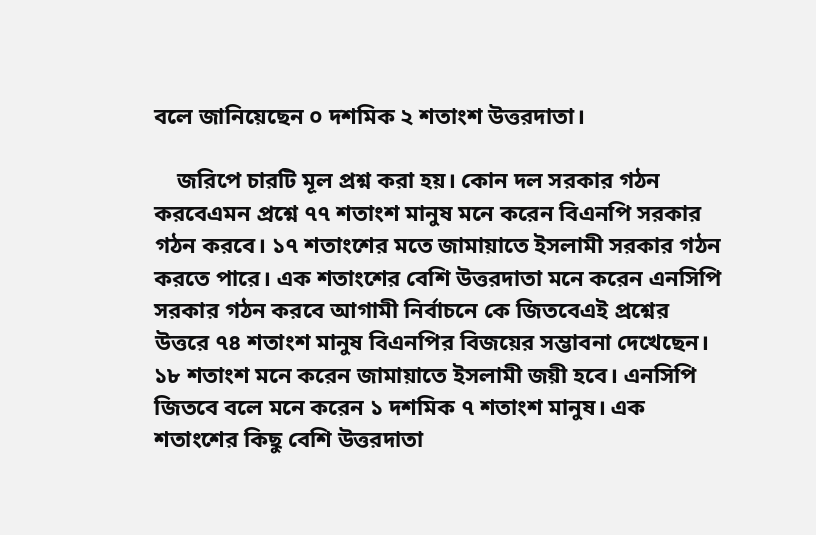বলে জানিয়েছেন ০ দশমিক ২ শতাংশ উত্তরদাতা।

    জরিপে চারটি মূল প্রশ্ন করা হয়। কোন দল সরকার গঠন করবেএমন প্রশ্নে ৭৭ শতাংশ মানুষ মনে করেন বিএনপি সরকার গঠন করবে। ১৭ শতাংশের মতে জামায়াতে ইসলামী সরকার গঠন করতে পারে। এক শতাংশের বেশি উত্তরদাতা মনে করেন এনসিপি সরকার গঠন করবে আগামী নির্বাচনে কে জিতবেএই প্রশ্নের উত্তরে ৭৪ শতাংশ মানুষ বিএনপির বিজয়ের সম্ভাবনা দেখেছেন। ১৮ শতাংশ মনে করেন জামায়াতে ইসলামী জয়ী হবে। এনসিপি জিতবে বলে মনে করেন ১ দশমিক ৭ শতাংশ মানুষ। এক শতাংশের কিছু বেশি উত্তরদাতা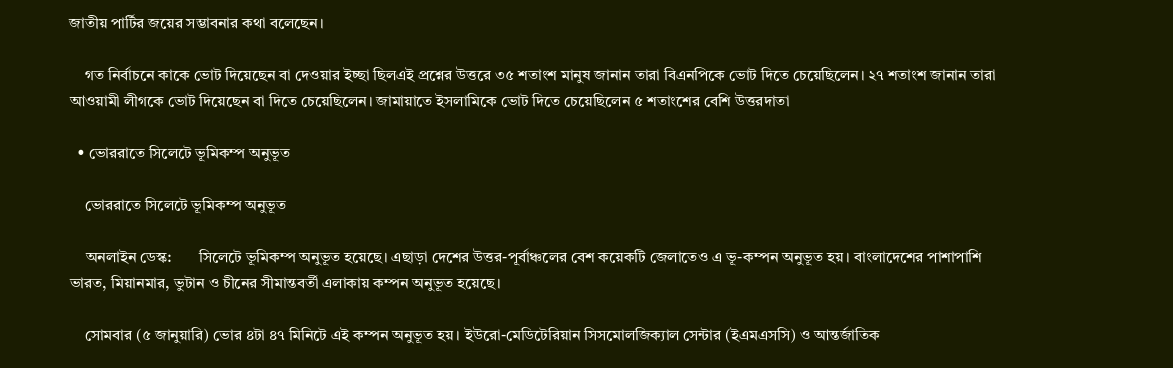জাতীয় পার্টির জয়ের সম্ভাবনার কথা বলেছেন।

    গত নির্বাচনে কাকে ভোট দিয়েছেন বা দেওয়ার ইচ্ছা ছিলএই প্রশ্নের উত্তরে ৩৫ শতাংশ মানুষ জানান তারা বিএনপিকে ভোট দিতে চেয়েছিলেন। ২৭ শতাংশ জানান তারা আওয়ামী লীগকে ভোট দিয়েছেন বা দিতে চেয়েছিলেন। জামায়াতে ইসলামিকে ভোট দিতে চেয়েছিলেন ৫ শতাংশের বেশি উত্তরদাতা

  • ভোররাতে সিলেটে ভূমিকম্প অনুভূত

    ভোররাতে সিলেটে ভূমিকম্প অনুভূত

    অনলাইন ডেস্ক:       সিলেটে ভূমিকম্প অনুভূত হয়েছে। এছাড়া দেশের উত্তর-পূর্বাঞ্চলের বেশ কয়েকটি জেলাতেও এ ভূ-কম্পন অনুভূত হয়। বাংলাদেশের পাশাপাশি ভারত, মিয়ানমার, ভুটান ও চীনের সীমান্তবর্তী এলাকায় কম্পন অনুভূত হয়েছে।

    সোমবার (৫ জানুয়ারি) ভোর ৪টা ৪৭ মিনিটে এই কম্পন অনুভূত হয়। ইউরো-মেডিটেরিয়ান সিসমোলজিক্যাল সেন্টার (ইএমএসসি) ও আন্তর্জাতিক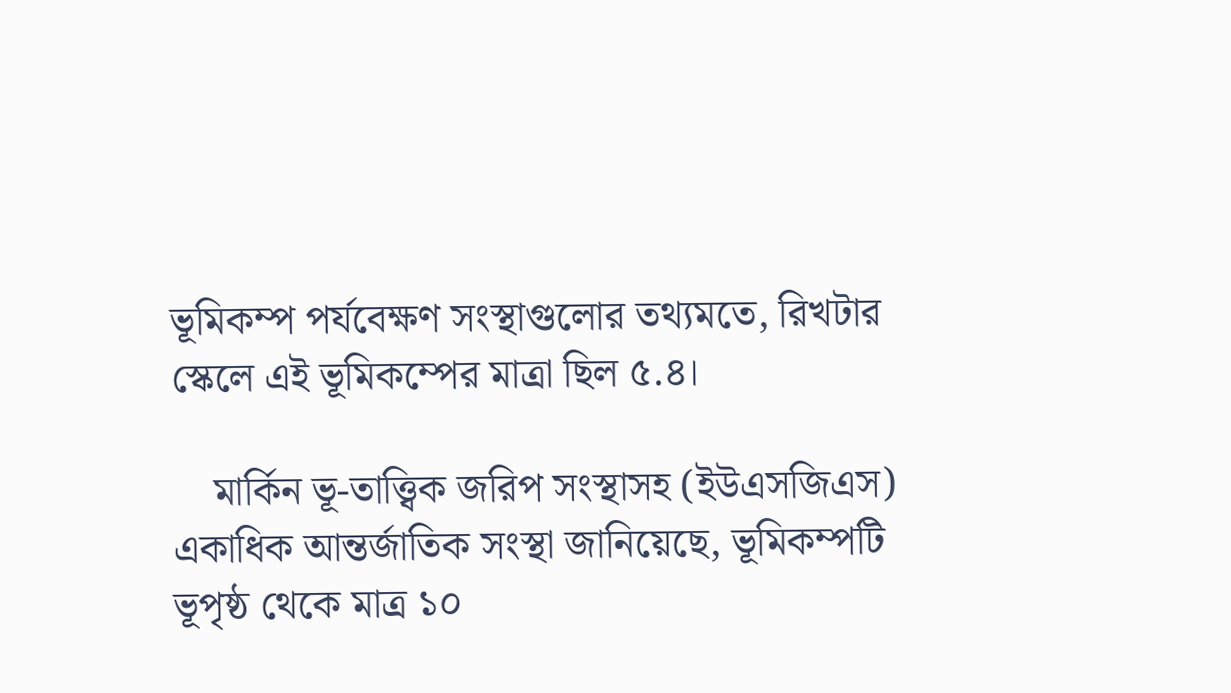ভূমিকম্প পর্যবেক্ষণ সংস্থাগুলোর তথ্যমতে, রিখটার স্কেলে এই ভূমিকম্পের মাত্রা ছিল ৫.৪।

    মার্কিন ভূ-তাত্ত্বিক জরিপ সংস্থাসহ (ইউএসজিএস) একাধিক আন্তর্জাতিক সংস্থা জানিয়েছে, ভূমিকম্পটি ভূপৃষ্ঠ থেকে মাত্র ১০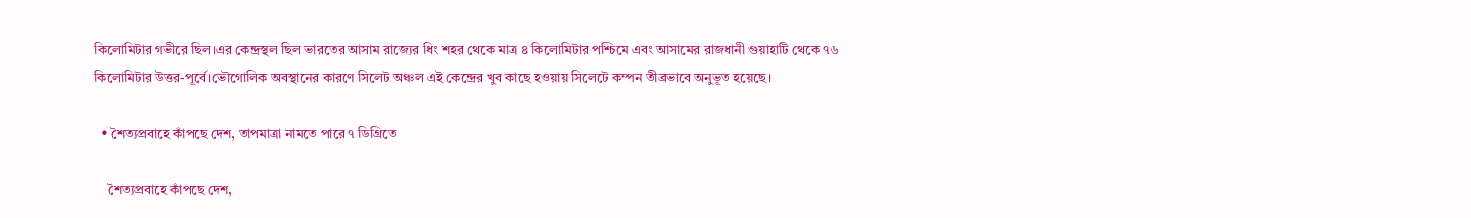কিলোমিটার গভীরে ছিল।এর কেন্দ্রস্থল ছিল ভারতের আসাম রাজ্যের ধিং শহর থেকে মাত্র ৪ কিলোমিটার পশ্চিমে এবং আসামের রাজধানী গুয়াহাটি থেকে ৭৬ কিলোমিটার উত্তর-পূর্বে।ভৌগোলিক অবস্থানের কারণে সিলেট অঞ্চল এই কেন্দ্রের খুব কাছে হওয়ায় সিলেটে কম্পন তীব্রভাবে অনুভূত হয়েছে।

  • শৈত্যপ্রবাহে কাঁপছে দেশ, তাপমাত্রা নামতে পারে ৭ ডিগ্রিতে

    শৈত্যপ্রবাহে কাঁপছে দেশ,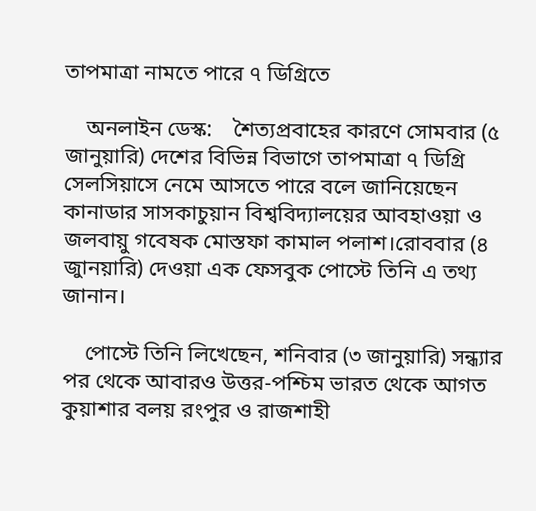তাপমাত্রা নামতে পারে ৭ ডিগ্রিতে

    অনলাইন ডেস্ক:    শৈত্যপ্রবাহের কারণে সোমবার (৫ জানুয়ারি) দেশের বিভিন্ন বিভাগে তাপমাত্রা ৭ ডিগ্রি সেলসিয়াসে নেমে আসতে পারে বলে জানিয়েছেন কানাডার সাসকাচুয়ান বিশ্ববিদ্যালয়ের আবহাওয়া ও জলবায়ু গবেষক মোস্তফা কামাল পলাশ।রোববার (৪ জুানয়ারি) দেওয়া এক ফেসবুক পোস্টে তিনি এ তথ্য জানান।

    পোস্টে তিনি লিখেছেন, শনিবার (৩ জানুয়ারি) সন্ধ্যার পর থেকে আবারও উত্তর-পশ্চিম ভারত থেকে আগত কুয়াশার বলয় রংপুর ও রাজশাহী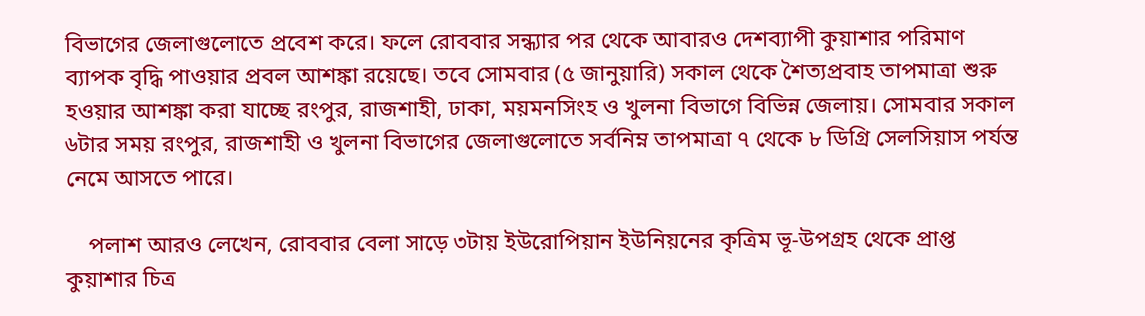বিভাগের জেলাগুলোতে প্রবেশ করে। ফলে রোববার সন্ধ্যার পর থেকে আবারও দেশব্যাপী কুয়াশার পরিমাণ ব্যাপক বৃদ্ধি পাওয়ার প্রবল আশঙ্কা রয়েছে। তবে সোমবার (৫ জানুয়ারি) সকাল থেকে শৈত্যপ্রবাহ তাপমাত্রা শুরু হওয়ার আশঙ্কা করা যাচ্ছে রংপুর, রাজশাহী, ঢাকা, ময়মনসিংহ ও খুলনা বিভাগে বিভিন্ন জেলায়। সোমবার সকাল ৬টার সময় রংপুর, রাজশাহী ও খুলনা বিভাগের জেলাগুলোতে সর্বনিম্ন তাপমাত্রা ৭ থেকে ৮ ডিগ্রি সেলসিয়াস পর্যন্ত নেমে আসতে পারে।

    পলাশ আরও লেখেন, রোববার বেলা সাড়ে ৩টায় ইউরোপিয়ান ইউনিয়নের কৃত্রিম ভূ-উপগ্রহ থেকে প্রাপ্ত কুয়াশার চিত্র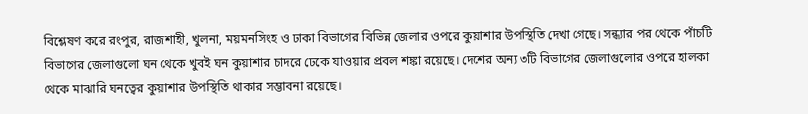বিশ্লেষণ করে রংপুর, রাজশাহী, খুলনা, ময়মনসিংহ ও ঢাকা বিভাগের বিভিন্ন জেলার ওপরে কুয়াশার উপস্থিতি দেখা গেছে। সন্ধ্যার পর থেকে পাঁচটি বিভাগের জেলাগুলো ঘন থেকে খুবই ঘন কুয়াশার চাদরে ঢেকে যাওয়ার প্রবল শঙ্কা রয়েছে। দেশের অন্য ৩টি বিভাগের জেলাগুলোর ওপরে হালকা থেকে মাঝারি ঘনত্বের কুয়াশার উপস্থিতি থাকার সম্ভাবনা রয়েছে।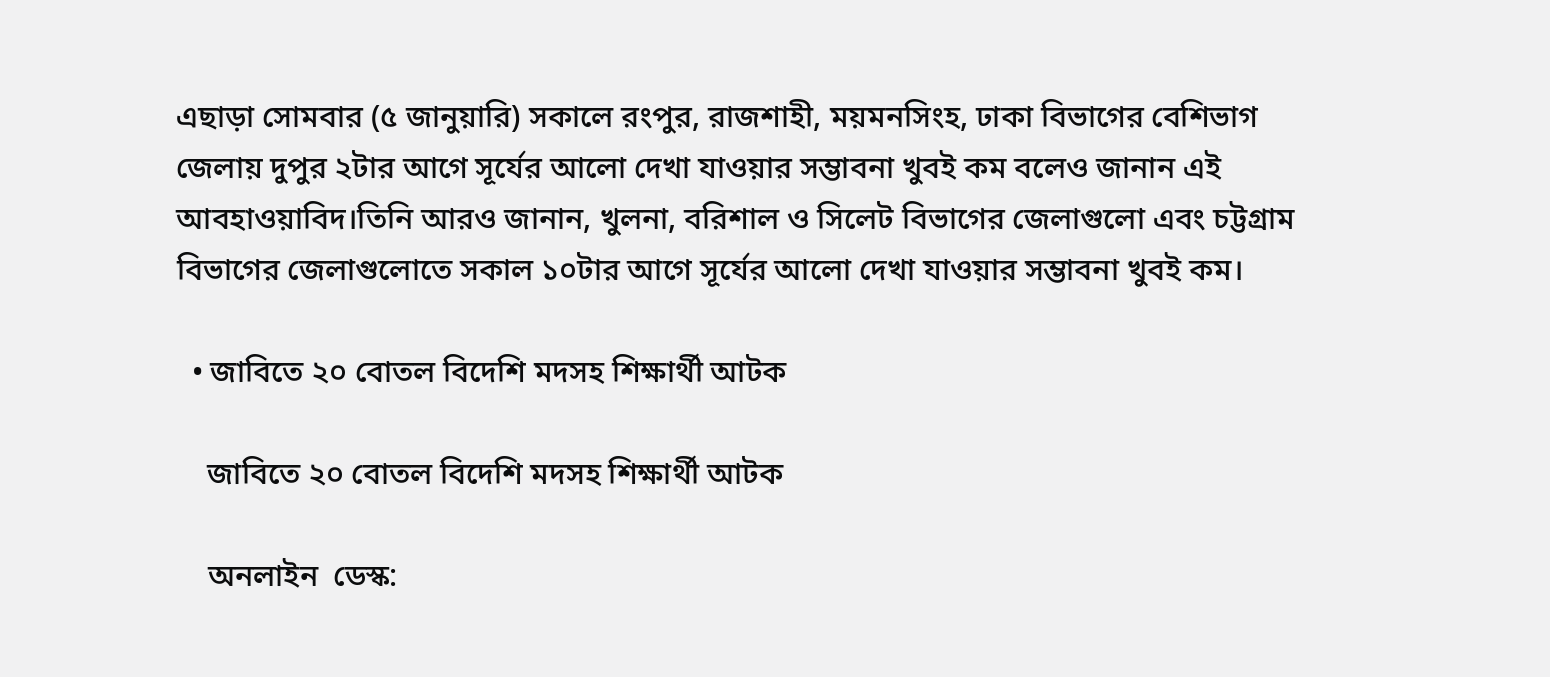এছাড়া সোমবার (৫ জানুয়ারি) সকালে রংপুর, রাজশাহী, ময়মনসিংহ, ঢাকা বিভাগের বেশিভাগ জেলায় দুপুর ২টার আগে সূর্যের আলো দেখা যাওয়ার সম্ভাবনা খুবই কম বলেও জানান এই আবহাওয়াবিদ।তিনি আরও জানান, খুলনা, বরিশাল ও সিলেট বিভাগের জেলাগুলো এবং চট্টগ্রাম বিভাগের জেলাগুলোতে সকাল ১০টার আগে সূর্যের আলো দেখা যাওয়ার সম্ভাবনা খুবই কম।

  • জাবিতে ২০ বোতল বিদেশি মদসহ শিক্ষার্থী আটক

    জাবিতে ২০ বোতল বিদেশি মদসহ শিক্ষার্থী আটক

    অনলাইন  ডেস্ক: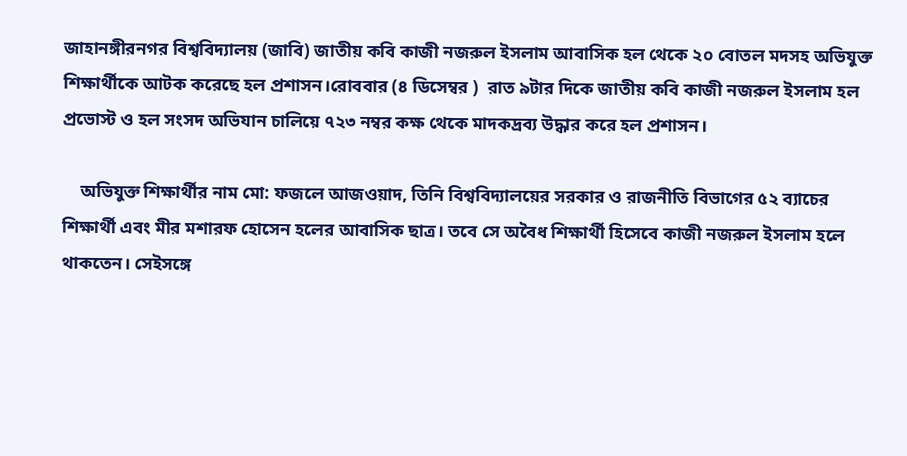জাহানঙ্গীরনগর বিশ্ববিদ্যালয় (জাবি) জাতীয় কবি কাজী নজরুল ইসলাম আবাসিক হল থেকে ২০ বোতল মদসহ অভিযুক্ত শিক্ষার্থীকে আটক করেছে হল প্রশাসন।রোববার (৪ ডিসেম্বর )  রাত ৯টার দিকে জাতীয় কবি কাজী নজরুল ইসলাম হল প্রভোস্ট ও হল সংসদ অভিযান চালিয়ে ৭২৩ নম্বর কক্ষ থেকে মাদকদ্রব্য উদ্ধার করে হল প্রশাসন।

    অভিযুক্ত শিক্ষার্থীর নাম মো: ফজলে আজওয়াদ, তিনি বিশ্ববিদ্যালয়ের সরকার ও রাজনীতি বিভাগের ৫২ ব্যাচের শিক্ষার্থী এবং মীর মশারফ হোসেন হলের আবাসিক ছাত্র। তবে সে অবৈধ শিক্ষার্থী হিসেবে কাজী নজরুল ইসলাম হলে থাকতেন। সেইসঙ্গে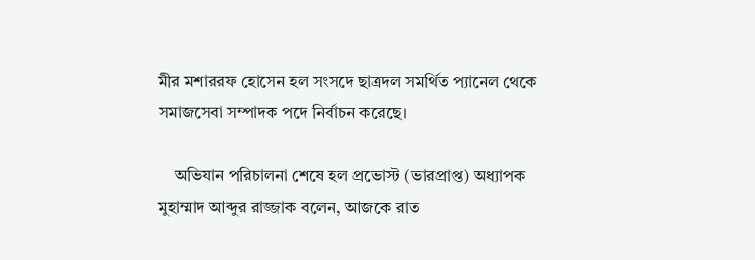মীর মশাররফ হোসেন হল সংসদে ছাত্রদল সমর্থিত প্যানেল থেকে সমাজসেবা সম্পাদক পদে নির্বাচন করেছে।

    অভিযান পরিচালনা শেষে হল প্রভোস্ট (ভারপ্রাপ্ত) অধ্যাপক মুহাম্মাদ আব্দুর রাজ্জাক বলেন, আজকে রাত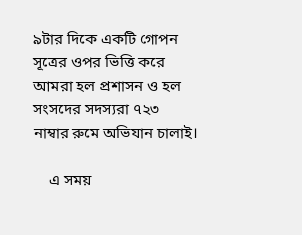৯টার দিকে একটি গোপন সূত্রের ওপর ভিত্তি করে আমরা হল প্রশাসন ও হল সংসদের সদস্যরা ৭২৩ নাম্বার রুমে অভিযান চালাই।

    এ সময়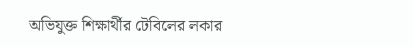অভিযুক্ত শিক্ষার্থীর টেবিলের লকার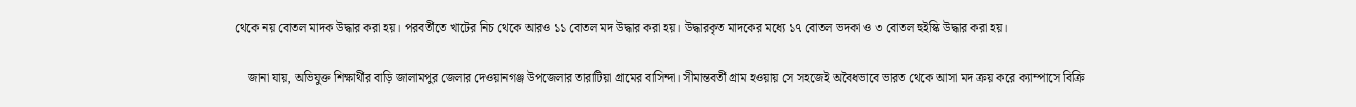থেকে নয় বোতল মাদক উদ্ধার করা হয়। পরবর্তীতে খাটের নিচ থেকে আরও ১১ বোতল মদ উদ্ধার করা হয়। উদ্ধারকৃত মাদকের মধ্যে ১৭ বোতল ভদকা ও ৩ বোতল হুইস্কি উদ্ধার করা হয়।

    জানা যায়, অভিযুক্ত শিক্ষার্থীর বাড়ি জালামপুর জেলার দেওয়ানগঞ্জ উপজেলার তারাটিয়া গ্রামের বাসিন্দা। সীমান্তবর্তী গ্রাম হওয়ায় সে সহজেই অবৈধভাবে ভারত থেকে আসা মদ ক্রয় করে ক্যাম্পাসে বিক্রি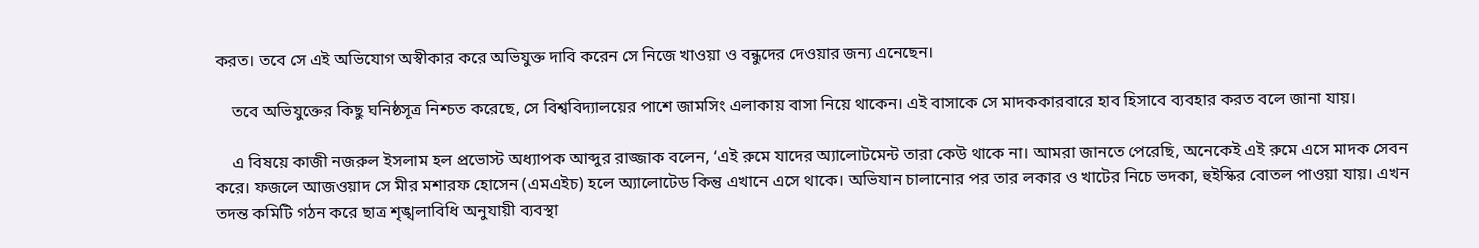করত। তবে সে এই অভিযোগ অস্বীকার করে অভিযুক্ত দাবি করেন সে নিজে খাওয়া ও বন্ধুদের দেওয়ার জন্য এনেছেন।

    তবে অভিযুক্তের কিছু ঘনিষ্ঠসূত্র নিশ্চত করেছে, সে বিশ্ববিদ্যালয়ের পাশে জামসিং এলাকায় বাসা নিয়ে থাকেন। এই বাসাকে সে মাদককারবারে হাব হিসাবে ব্যবহার করত বলে জানা যায়।

    এ বিষয়ে কাজী নজরুল ইসলাম হল প্রভোস্ট অধ্যাপক আব্দুর রাজ্জাক বলেন, ‘এই রুমে যাদের অ্যালোটমেন্ট তারা কেউ থাকে না। আমরা জানতে পেরেছি, অনেকেই এই রুমে এসে মাদক সেবন করে। ফজলে আজওয়াদ সে মীর মশারফ হোসেন (এমএইচ) হলে অ্যালোটেড কিন্তু এখানে এসে থাকে। অভিযান চালানোর পর তার লকার ও খাটের নিচে ভদকা, হুইস্কির বোতল পাওয়া যায়। এখন তদন্ত কমিটি গঠন করে ছাত্র শৃঙ্খলাবিধি অনুযায়ী ব্যবস্থা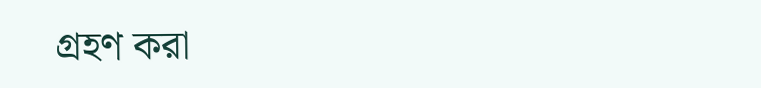গ্রহণ করা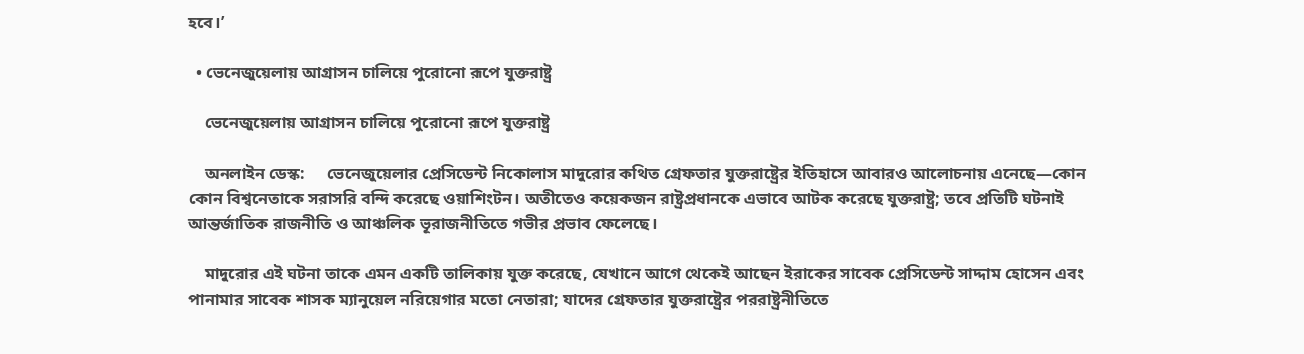হবে।’

  • ভেনেজুয়েলায় আগ্রাসন চালিয়ে পুরোনো রূপে যুক্তরাষ্ট্র

    ভেনেজুয়েলায় আগ্রাসন চালিয়ে পুরোনো রূপে যুক্তরাষ্ট্র

    অনলাইন ডেস্ক:     ভেনেজুয়েলার প্রেসিডেন্ট নিকোলাস মাদুরোর কথিত গ্রেফতার যুক্তরাষ্ট্রের ইতিহাসে আবারও আলোচনায় এনেছে—কোন কোন বিশ্বনেতাকে সরাসরি বন্দি করেছে ওয়াশিংটন। অতীতেও কয়েকজন রাষ্ট্রপ্রধানকে এভাবে আটক করেছে যুক্তরাষ্ট্র; তবে প্রতিটি ঘটনাই আন্তর্জাতিক রাজনীতি ও আঞ্চলিক ভূরাজনীতিতে গভীর প্রভাব ফেলেছে।

    মাদুরোর এই ঘটনা তাকে এমন একটি তালিকায় যুক্ত করেছে, যেখানে আগে থেকেই আছেন ইরাকের সাবেক প্রেসিডেন্ট সাদ্দাম হোসেন এবং পানামার সাবেক শাসক ম্যানুয়েল নরিয়েগার মতো নেতারা; যাদের গ্রেফতার যুক্তরাষ্ট্রের পররাষ্ট্রনীতিতে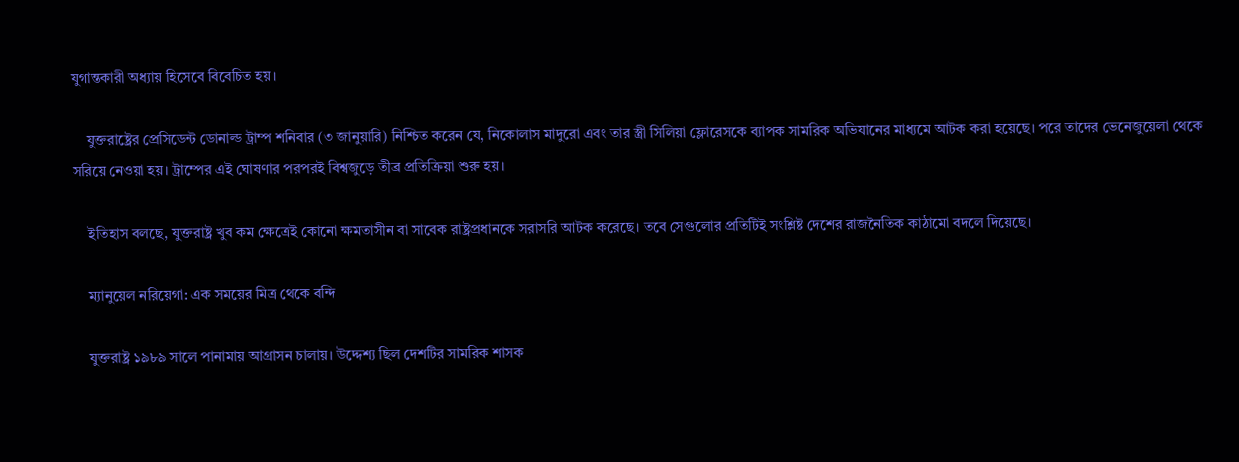যুগান্তকারী অধ্যায় হিসেবে বিবেচিত হয়।

    যুক্তরাষ্ট্রের প্রেসিডেন্ট ডোনাল্ড ট্রাম্প শনিবার (৩ জানুয়ারি) নিশ্চিত করেন যে, নিকোলাস মাদুরো এবং তার স্ত্রী সিলিয়া ফ্লোরেসকে ব্যাপক সামরিক অভিযানের মাধ্যমে আটক করা হয়েছে। পরে তাদের ভেনেজুয়েলা থেকে সরিয়ে নেওয়া হয়। ট্রাম্পের এই ঘোষণার পরপরই বিশ্বজুড়ে তীব্র প্রতিক্রিয়া শুরু হয়।

    ইতিহাস বলছে, যুক্তরাষ্ট্র খুব কম ক্ষেত্রেই কোনো ক্ষমতাসীন বা সাবেক রাষ্ট্রপ্রধানকে সরাসরি আটক করেছে। তবে সেগুলোর প্রতিটিই সংশ্লিষ্ট দেশের রাজনৈতিক কাঠামো বদলে দিয়েছে।

    ম্যানুয়েল নরিয়েগা: এক সময়ের মিত্র থেকে বন্দি

    যুক্তরাষ্ট্র ১৯৮৯ সালে পানামায় আগ্রাসন চালায়। উদ্দেশ্য ছিল দেশটির সামরিক শাসক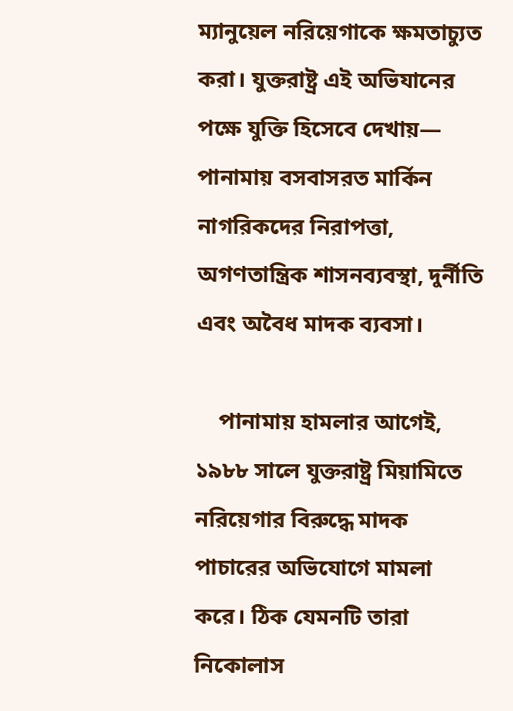ম্যানুয়েল নরিয়েগাকে ক্ষমতাচ্যুত করা। যুক্তরাষ্ট্র এই অভিযানের পক্ষে যুক্তি হিসেবে দেখায়— পানামায় বসবাসরত মার্কিন নাগরিকদের নিরাপত্তা, অগণতান্ত্রিক শাসনব্যবস্থা, দুর্নীতি এবং অবৈধ মাদক ব্যবসা।

    পানামায় হামলার আগেই, ১৯৮৮ সালে যুক্তরাষ্ট্র মিয়ামিতে নরিয়েগার বিরুদ্ধে মাদক পাচারের অভিযোগে মামলা করে। ঠিক যেমনটি তারা নিকোলাস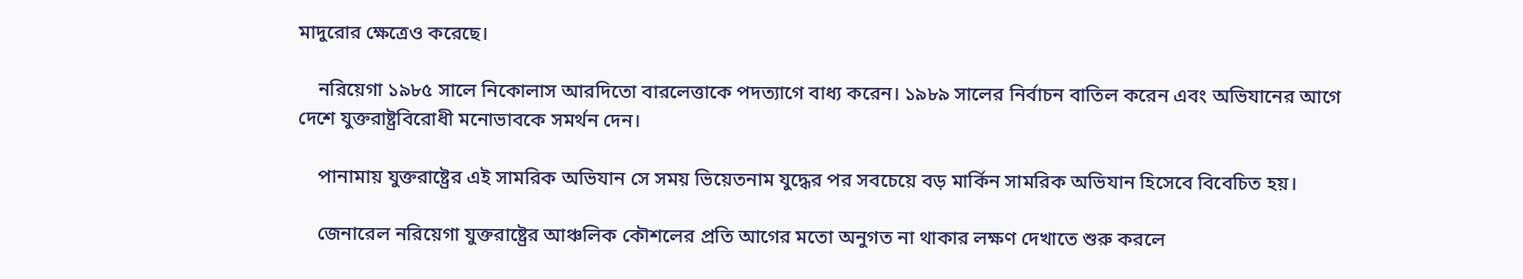মাদুরোর ক্ষেত্রেও করেছে।

    নরিয়েগা ১৯৮৫ সালে নিকোলাস আরদিতো বারলেত্তাকে পদত্যাগে বাধ্য করেন। ১৯৮৯ সালের নির্বাচন বাতিল করেন এবং অভিযানের আগে দেশে যুক্তরাষ্ট্রবিরোধী মনোভাবকে সমর্থন দেন।

    পানামায় যুক্তরাষ্ট্রের এই সামরিক অভিযান সে সময় ভিয়েতনাম যুদ্ধের পর সবচেয়ে বড় মার্কিন সামরিক অভিযান হিসেবে বিবেচিত হয়।

    জেনারেল নরিয়েগা যুক্তরাষ্ট্রের আঞ্চলিক কৌশলের প্রতি আগের মতো অনুগত না থাকার লক্ষণ দেখাতে শুরু করলে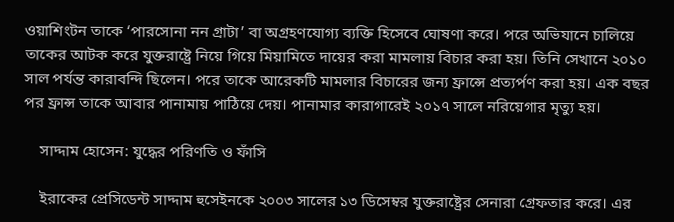ওয়াশিংটন তাকে ‘পারসোনা নন গ্রাটা’ বা অগ্রহণযোগ্য ব্যক্তি হিসেবে ঘোষণা করে। পরে অভিযানে চালিয়ে তাকের আটক করে যুক্তরাষ্ট্রে নিয়ে গিয়ে মিয়ামিতে দায়ের করা মামলায় বিচার করা হয়। তিনি সেখানে ২০১০ সাল পর্যন্ত কারাবন্দি ছিলেন। পরে তাকে আরেকটি মামলার বিচারের জন্য ফ্রান্সে প্রত্যর্পণ করা হয়। এক বছর পর ফ্রান্স তাকে আবার পানামায় পাঠিয়ে দেয়। পানামার কারাগারেই ২০১৭ সালে নরিয়েগার মৃত্যু হয়।

    সাদ্দাম হোসেন: যুদ্ধের পরিণতি ও ফাঁসি

    ইরাকের প্রেসিডেন্ট সাদ্দাম হুসেইনকে ২০০৩ সালের ১৩ ডিসেম্বর যুক্তরাষ্ট্রের সেনারা গ্রেফতার করে। এর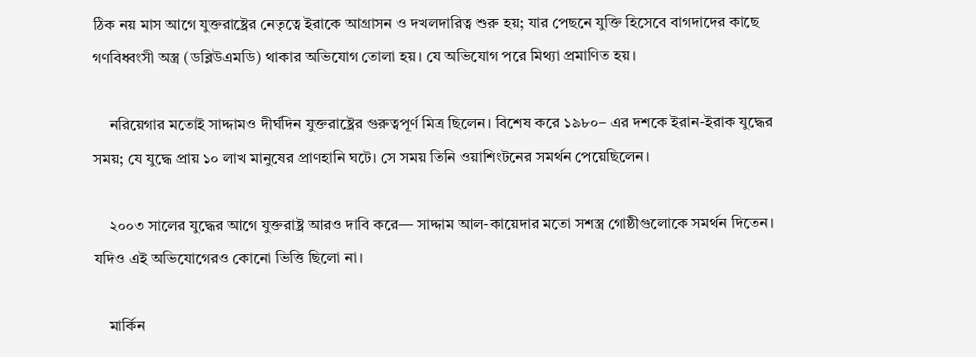ঠিক নয় মাস আগে যুক্তরাষ্ট্রের নেতৃত্বে ইরাকে আগ্রাসন ও দখলদারিত্ব শুরু হয়; যার পেছনে যুক্তি হিসেবে বাগদাদের কাছে গণবিধ্বংসী অস্ত্র (ডব্লিউএমডি) থাকার অভিযোগ তোলা হয়। যে অভিযোগ পরে মিথ্যা প্রমাণিত হয়।

    নরিয়েগার মতোই সাদ্দামও দীর্ঘদিন যুক্তরাষ্ট্রের গুরুত্বপূর্ণ মিত্র ছিলেন। বিশেষ করে ১৯৮০– এর দশকে ইরান-ইরাক যুদ্ধের সময়; যে যুদ্ধে প্রায় ১০ লাখ মানুষের প্রাণহানি ঘটে। সে সময় তিনি ওয়াশিংটনের সমর্থন পেয়েছিলেন।

    ২০০৩ সালের যুদ্ধের আগে যুক্তরাষ্ট্র আরও দাবি করে— সাদ্দাম আল-কায়েদার মতো সশস্ত্র গোষ্ঠীগুলোকে সমর্থন দিতেন। যদিও এই অভিযোগেরও কোনো ভিত্তি ছিলো না।

    মার্কিন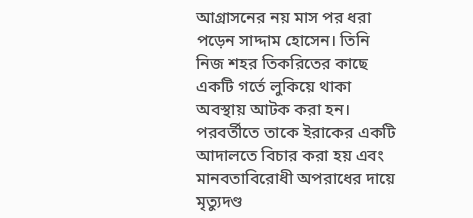আগ্রাসনের নয় মাস পর ধরা পড়েন সাদ্দাম হোসেন। তিনি নিজ শহর তিকরিতের কাছে একটি গর্তে লুকিয়ে থাকা অবস্থায় আটক করা হন। পরবর্তীতে তাকে ইরাকের একটি আদালতে বিচার করা হয় এবং মানবতাবিরোধী অপরাধের দায়ে মৃত্যুদণ্ড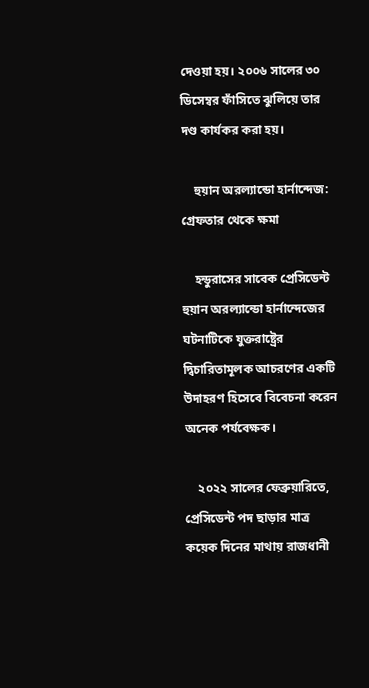দেওয়া হয়। ২০০৬ সালের ৩০ ডিসেম্বর ফাঁসিতে ঝুলিয়ে তার দণ্ড কার্যকর করা হয়।

    হুয়ান অরল্যান্ডো হার্নান্দেজ: গ্রেফতার থেকে ক্ষমা

    হন্ডুরাসের সাবেক প্রেসিডেন্ট হুয়ান অরল্যান্ডো হার্নান্দেজের ঘটনাটিকে যুক্তরাষ্ট্রের দ্বিচারিতামূলক আচরণের একটি উদাহরণ হিসেবে বিবেচনা করেন অনেক পর্যবেক্ষক।

    ২০২২ সালের ফেব্রুয়ারিতে, প্রেসিডেন্ট পদ ছাড়ার মাত্র কয়েক দিনের মাথায় রাজধানী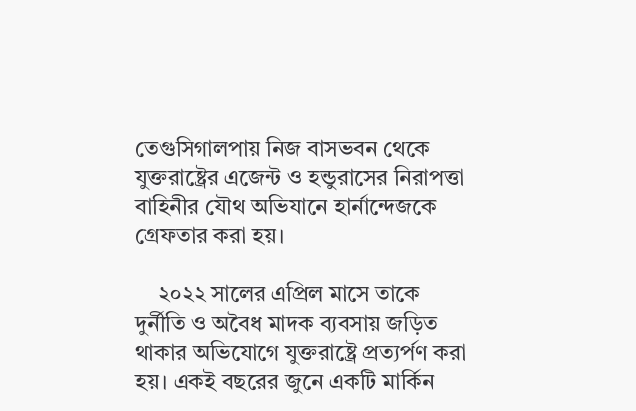তেগুসিগালপায় নিজ বাসভবন থেকে যুক্তরাষ্ট্রের এজেন্ট ও হন্ডুরাসের নিরাপত্তা বাহিনীর যৌথ অভিযানে হার্নান্দেজকে গ্রেফতার করা হয়।

    ২০২২ সালের এপ্রিল মাসে তাকে দুর্নীতি ও অবৈধ মাদক ব্যবসায় জড়িত থাকার অভিযোগে যুক্তরাষ্ট্রে প্রত্যর্পণ করা হয়। একই বছরের জুনে একটি মার্কিন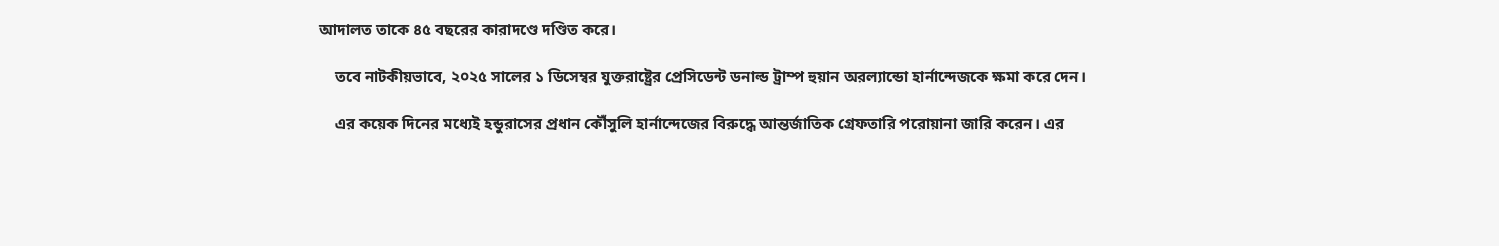আদালত তাকে ৪৫ বছরের কারাদণ্ডে দণ্ডিত করে।

    তবে নাটকীয়ভাবে, ২০২৫ সালের ১ ডিসেম্বর যুক্তরাষ্ট্রের প্রেসিডেন্ট ডনাল্ড ট্রাম্প হুয়ান অরল্যান্ডো হার্নান্দেজকে ক্ষমা করে দেন।

    এর কয়েক দিনের মধ্যেই হন্ডুরাসের প্রধান কৌঁসুলি হার্নান্দেজের বিরুদ্ধে আন্তর্জাতিক গ্রেফতারি পরোয়ানা জারি করেন। এর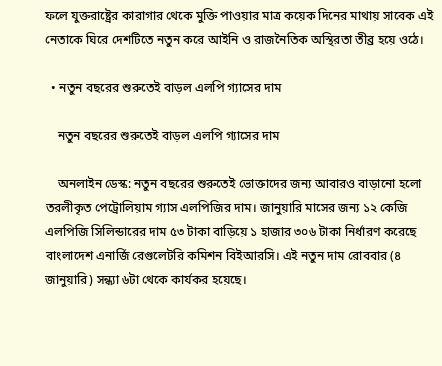ফলে যুক্তরাষ্ট্রের কারাগার থেকে মুক্তি পাওয়ার মাত্র কয়েক দিনের মাথায় সাবেক এই নেতাকে ঘিরে দেশটিতে নতুন করে আইনি ও রাজনৈতিক অস্থিরতা তীব্র হয়ে ওঠে।

  • নতুন বছরের শুরুতেই বাড়ল এলপি গ্যাসের দাম

    নতুন বছরের শুরুতেই বাড়ল এলপি গ্যাসের দাম

    অনলাইন ডেস্ক: নতুন বছরের শুরুতেই ভোক্তাদের জন্য আবারও বাড়ানো হলো তরলীকৃত পেট্রোলিয়াম গ্যাস এলপিজির দাম। জানুয়ারি মাসের জন্য ১২ কেজি এলপিজি সিলিন্ডারের দাম ৫৩ টাকা বাড়িয়ে ১ হাজার ৩০৬ টাকা নির্ধারণ করেছে বাংলাদেশ এনার্জি রেগুলেটরি কমিশন বিইআরসি। এই নতুন দাম রোববার (৪ জানুয়ারি) সন্ধ্যা ৬টা থেকে কার্যকর হয়েছে।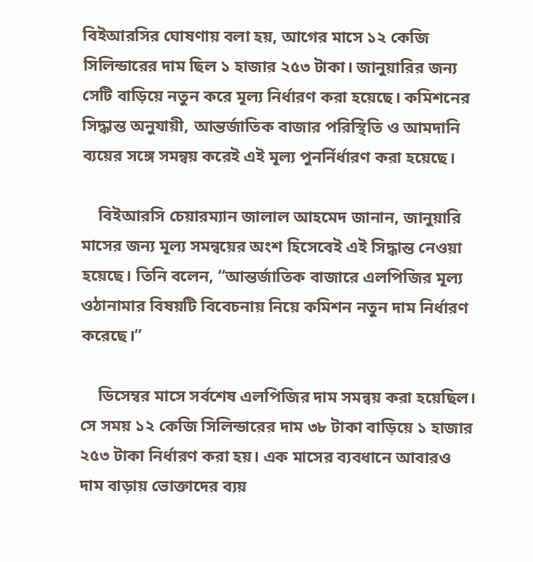বিইআরসির ঘোষণায় বলা হয়, আগের মাসে ১২ কেজি সিলিন্ডারের দাম ছিল ১ হাজার ২৫৩ টাকা। জানুয়ারির জন্য সেটি বাড়িয়ে নতুন করে মূল্য নির্ধারণ করা হয়েছে। কমিশনের সিদ্ধান্ত অনুযায়ী, আন্তর্জাতিক বাজার পরিস্থিতি ও আমদানি ব্যয়ের সঙ্গে সমন্বয় করেই এই মূল্য পুনর্নির্ধারণ করা হয়েছে।

    বিইআরসি চেয়ারম্যান জালাল আহমেদ জানান, জানুয়ারি মাসের জন্য মূল্য সমন্বয়ের অংশ হিসেবেই এই সিদ্ধান্ত নেওয়া হয়েছে। তিনি বলেন, “আন্তর্জাতিক বাজারে এলপিজির মূল্য ওঠানামার বিষয়টি বিবেচনায় নিয়ে কমিশন নতুন দাম নির্ধারণ করেছে।”

    ডিসেম্বর মাসে সর্বশেষ এলপিজির দাম সমন্বয় করা হয়েছিল। সে সময় ১২ কেজি সিলিন্ডারের দাম ৩৮ টাকা বাড়িয়ে ১ হাজার ২৫৩ টাকা নির্ধারণ করা হয়। এক মাসের ব্যবধানে আবারও দাম বাড়ায় ভোক্তাদের ব্যয়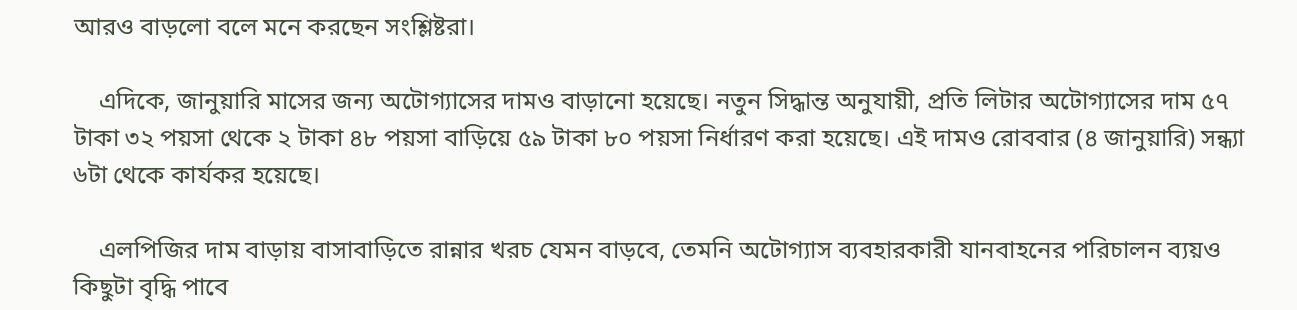আরও বাড়লো বলে মনে করছেন সংশ্লিষ্টরা।

    এদিকে, জানুয়ারি মাসের জন্য অটোগ্যাসের দামও বাড়ানো হয়েছে। নতুন সিদ্ধান্ত অনুযায়ী, প্রতি লিটার অটোগ্যাসের দাম ৫৭ টাকা ৩২ পয়সা থেকে ২ টাকা ৪৮ পয়সা বাড়িয়ে ৫৯ টাকা ৮০ পয়সা নির্ধারণ করা হয়েছে। এই দামও রোববার (৪ জানুয়ারি) সন্ধ্যা ৬টা থেকে কার্যকর হয়েছে।

    এলপিজির দাম বাড়ায় বাসাবাড়িতে রান্নার খরচ যেমন বাড়বে, তেমনি অটোগ্যাস ব্যবহারকারী যানবাহনের পরিচালন ব্যয়ও কিছুটা বৃদ্ধি পাবে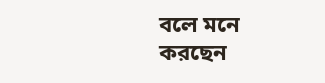বলে মনে করছেন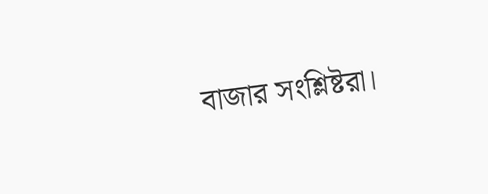বাজার সংশ্লিষ্টরা।